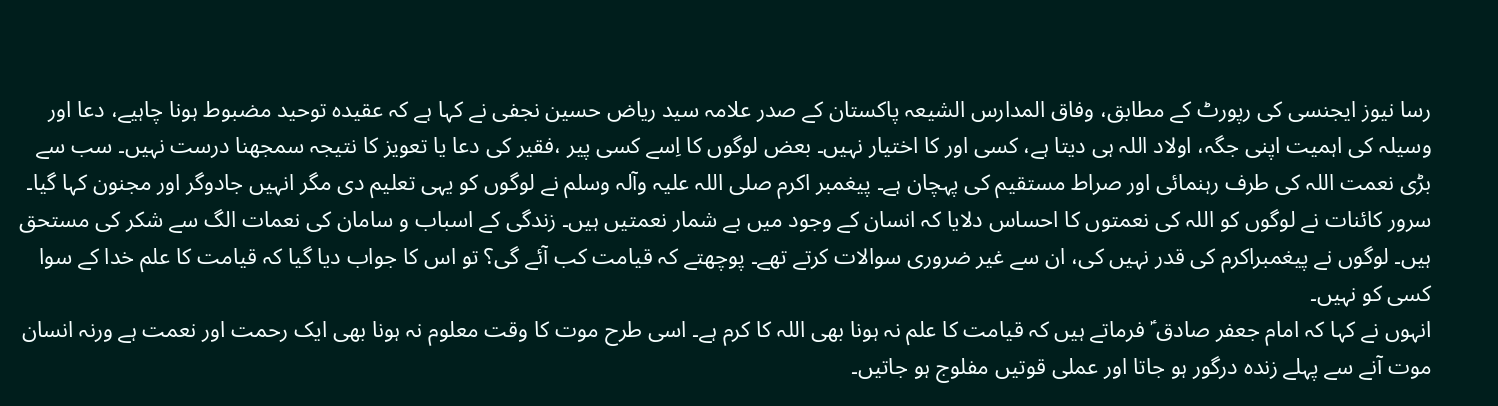رسا نیوز ایجنسی کی رپورٹ کے مطابق، وفاق المدارس الشیعہ پاکستان کے صدر علامہ سید ریاض حسین نجفی نے کہا ہے کہ عقیدہ توحید مضبوط ہونا چاہیے، دعا اور وسیلہ کی اہمیت اپنی جگہ، اولاد اللہ ہی دیتا ہے، کسی اور کا اختیار نہیں۔ بعض لوگوں کا اِسے کسی پیر ،فقیر کی دعا یا تعویز کا نتیجہ سمجھنا درست نہیں۔ سب سے بڑی نعمت اللہ کی طرف رہنمائی اور صراط مستقیم کی پہچان ہے۔ پیغمبر اکرم صلی اللہ علیہ وآلہ وسلم نے لوگوں کو یہی تعلیم دی مگر انہیں جادوگر اور مجنون کہا گیا۔ سرور کائنات نے لوگوں کو اللہ کی نعمتوں کا احساس دلایا کہ انسان کے وجود میں بے شمار نعمتیں ہیں۔ زندگی کے اسباب و سامان کی نعمات الگ سے شکر کی مستحق ہیں۔ لوگوں نے پیغمبراکرم کی قدر نہیں کی، ان سے غیر ضروری سوالات کرتے تھے۔ پوچھتے کہ قیامت کب آئے گی؟ تو اس کا جواب دیا گیا کہ قیامت کا علم خدا کے سوا کسی کو نہیں۔
انہوں نے کہا کہ امام جعفر صادق ؑ فرماتے ہیں کہ قیامت کا علم نہ ہونا بھی اللہ کا کرم ہے۔ اسی طرح موت کا وقت معلوم نہ ہونا بھی ایک رحمت اور نعمت ہے ورنہ انسان موت آنے سے پہلے زندہ درگور ہو جاتا اور عملی قوتیں مفلوج ہو جاتیں۔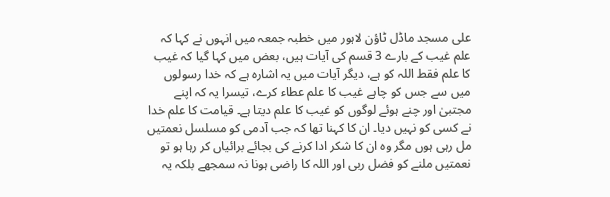علی مسجد ماڈل ٹاؤن لاہور میں خطبہ جمعہ میں انہوں نے کہا کہ علم غیب کے بارے 3 قسم کی آیات ہیں، بعض میں کہا گیا کہ غیب کا علم فقط اللہ کو ہے، دیگر آیات میں یہ اشارہ ہے کہ خدا رسولوں میں سے جس کو چاہے غیب کا علم عطاء کرے، تیسرا یہ کہ اپنے مجتبیٰ اور چنے ہوئے لوگوں کو غیب کا علم دیتا ہے۔ قیامت کا علم خدا نے کسی کو نہیں دیا۔ ان کا کہنا تھا کہ جب آدمی کو مسلسل نعمتیں مل رہی ہوں مگر وہ ان کا شکر ادا کرنے کی بجائے برائیاں کر رہا ہو تو نعمتیں ملنے کو فضل ربی اور اللہ کا راضی ہونا نہ سمجھے بلکہ یہ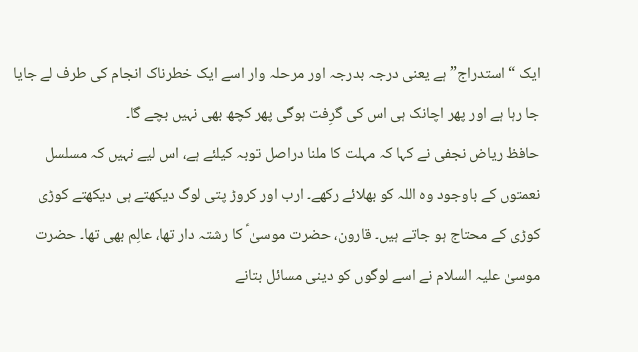ایک “استدراج” ہے یعنی درجہ بدرجہ اور مرحلہ وار اسے ایک خطرناک انجام کی طرف لے جایا جا رہا ہے اور پھر اچانک ہی اس کی گرِفت ہوگی پھر کچھ بھی نہیں بچے گا۔
حافظ ریاض نجفی نے کہا کہ مہلت کا ملنا دراصل توبہ کیلئے ہے، اس لیے نہیں کہ مسلسل نعمتوں کے باوجود وہ اللہ کو بھلائے رکھے۔ ارب اور کروڑ پتی لوگ دیکھتے ہی دیکھتے کوڑی کوڑی کے محتاج ہو جاتے ہیں۔ قارون، حضرت موسیٰ ؑ کا رشتہ دار تھا، عالِم بھی تھا۔ حضرت موسیٰ علیہ السلام نے اسے لوگوں کو دینی مسائل بتانے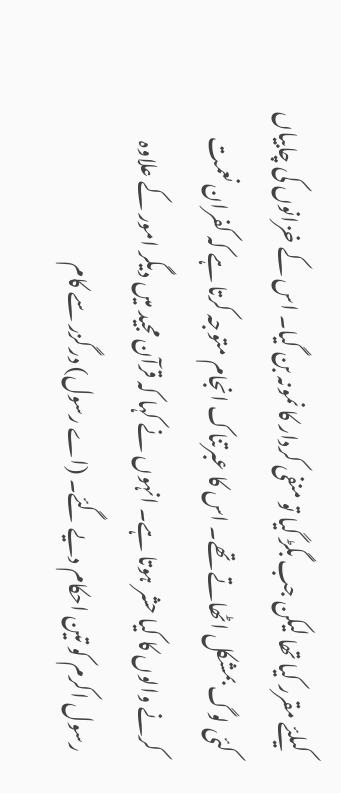کیلئے مقرر کیا تھا لیکن جب بگڑ گیا تو منفی کردار کا نمونہ بن گیا۔ اس کے خزانوں کی چابیاں کئی لوگ بمشکل اٹھاتے تھے۔ اس کا عبرتناک انجام متوجہ کرتا ہے کہ کفران نعمت کرنے والوں کا کیا حشر ہوتا ہے۔ انہوں نے کہا کہ قرآن مجید میں دیگر امور کے علاوہ رسول اکرم کو تین احکام دیے گئے۔ (اے رسول) درگزر سے کام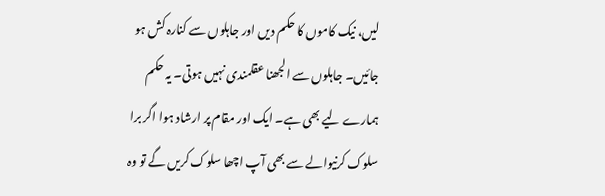لیں، نیک کاموں کا حکم دیں اور جاہلوں سے کنارہ کش ہو جائیں۔ جاہلوں سے الجھنا عقلمندی نہیں ہوتی۔ یہ حکم ہمارے لیے بھی ہے۔ ایک اور مقام پر ارشاد ہوا اگر برا سلوک کرنیوالے سے بھی آپ اچھا سلوک کریں گے تو وہ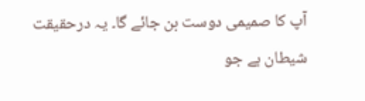آپ کا صمیمی دوست بن جائے گا۔ یہ درحقیقت شیطان ہے جو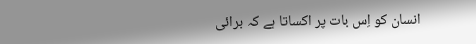انسان کو اِس بات پر اکساتا ہے کہ برائی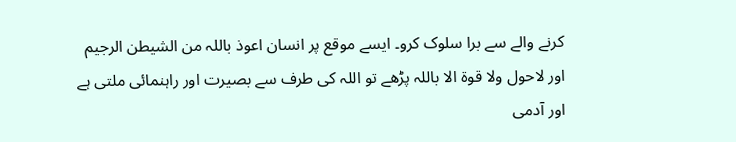کرنے والے سے برا سلوک کرو۔ ایسے موقع پر انسان اعوذ باللہ من الشیطن الرجیم اور لاحول ولا قوة الا باللہ پڑھے تو اللہ کی طرف سے بصیرت اور راہنمائی ملتی ہے اور آدمی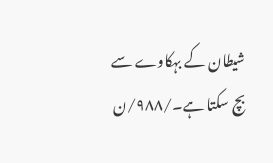شیطان کے بہکاوے سے بچ سکتا ہے۔/۹۸۸/ن